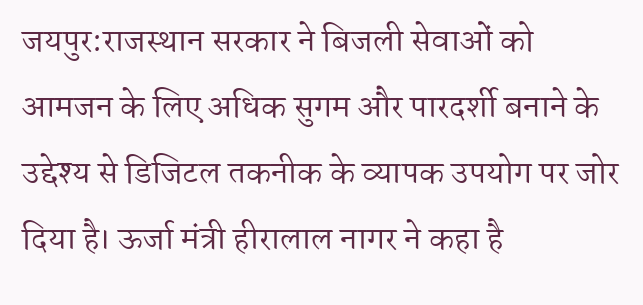जयपुर:राजस्थान सरकार ने बिजली सेवाओं को आमजन के लिए अधिक सुगम और पारदर्शी बनाने के उद्देश्य से डिजिटल तकनीक के व्यापक उपयोग पर जोर दिया है। ऊर्जा मंत्री हीरालाल नागर ने कहा है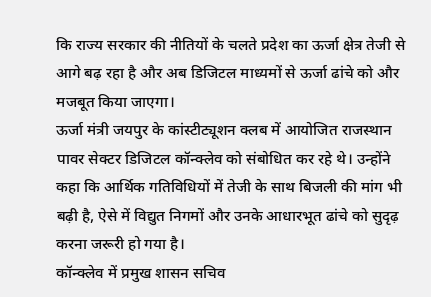कि राज्य सरकार की नीतियों के चलते प्रदेश का ऊर्जा क्षेत्र तेजी से आगे बढ़ रहा है और अब डिजिटल माध्यमों से ऊर्जा ढांचे को और मजबूत किया जाएगा।
ऊर्जा मंत्री जयपुर के कांस्टीट्यूशन क्लब में आयोजित राजस्थान पावर सेक्टर डिजिटल कॉन्क्लेव को संबोधित कर रहे थे। उन्होंने कहा कि आर्थिक गतिविधियों में तेजी के साथ बिजली की मांग भी बढ़ी है, ऐसे में विद्युत निगमों और उनके आधारभूत ढांचे को सुदृढ़ करना जरूरी हो गया है।
कॉन्क्लेव में प्रमुख शासन सचिव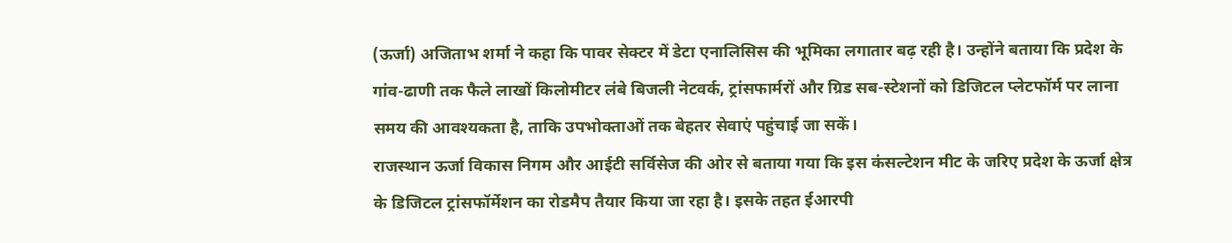(ऊर्जा) अजिताभ शर्मा ने कहा कि पावर सेक्टर में डेटा एनालिसिस की भूमिका लगातार बढ़ रही है। उन्होंने बताया कि प्रदेश के गांव-ढाणी तक फैले लाखों किलोमीटर लंबे बिजली नेटवर्क, ट्रांसफार्मरों और ग्रिड सब-स्टेशनों को डिजिटल प्लेटफॉर्म पर लाना समय की आवश्यकता है, ताकि उपभोक्ताओं तक बेहतर सेवाएं पहुंचाई जा सकें।
राजस्थान ऊर्जा विकास निगम और आईटी सर्विसेज की ओर से बताया गया कि इस कंसल्टेशन मीट के जरिए प्रदेश के ऊर्जा क्षेत्र के डिजिटल ट्रांसफॉर्मेशन का रोडमैप तैयार किया जा रहा है। इसके तहत ईआरपी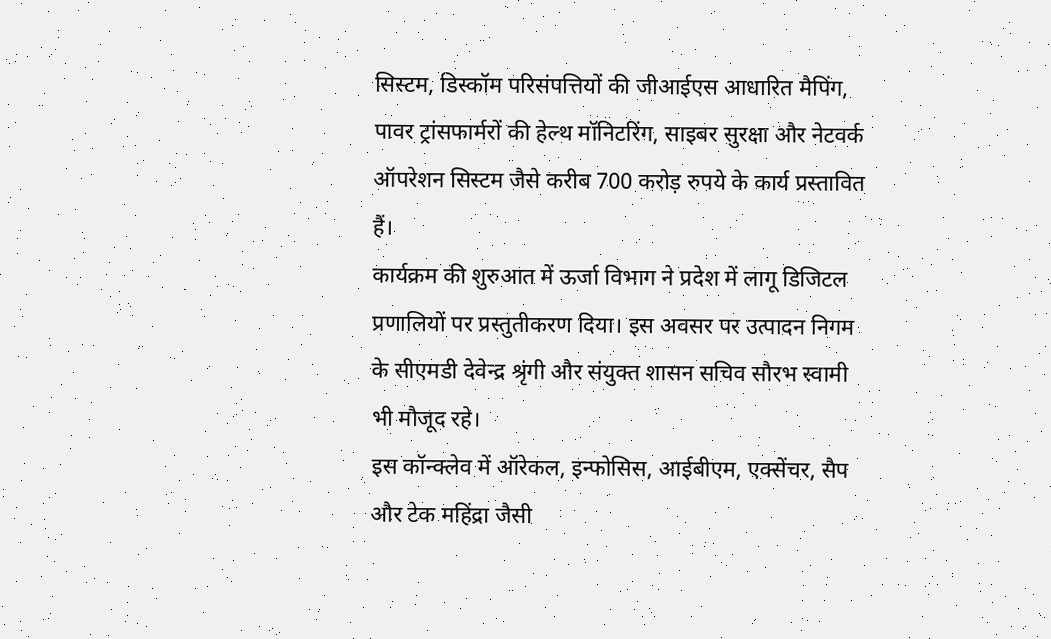सिस्टम, डिस्कॉम परिसंपत्तियों की जीआईएस आधारित मैपिंग, पावर ट्रांसफार्मरों की हेल्थ मॉनिटरिंग, साइबर सुरक्षा और नेटवर्क ऑपरेशन सिस्टम जैसे करीब 700 करोड़ रुपये के कार्य प्रस्तावित हैं।
कार्यक्रम की शुरुआत में ऊर्जा विभाग ने प्रदेश में लागू डिजिटल प्रणालियों पर प्रस्तुतीकरण दिया। इस अवसर पर उत्पादन निगम के सीएमडी देवेन्द्र श्रृंगी और संयुक्त शासन सचिव सौरभ स्वामी भी मौजूद रहे।
इस कॉन्क्लेव में ऑरेकल, इन्फोसिस, आईबीएम, एक्सेंचर, सैप और टेक महिंद्रा जैसी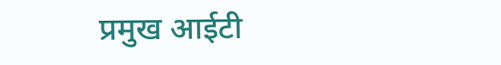प्रमुख आईटी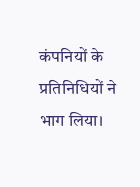कंपनियों के प्रतिनिधियों ने भाग लिया।